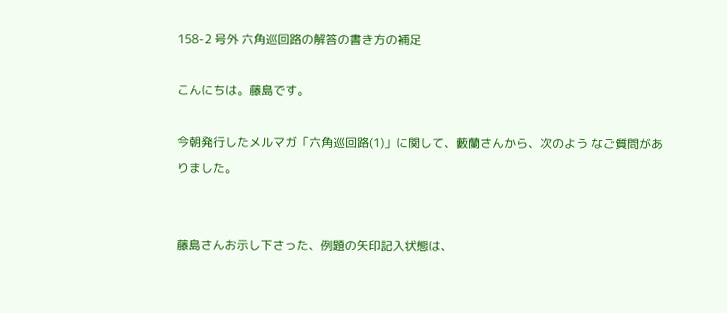158-2 号外 六角巡回路の解答の書き方の補足

こんにちは。藤島です。

今朝発行したメルマガ「六角巡回路(1)」に関して、藪蘭さんから、次のよう なご質問がありました。


藤島さんお示し下さった、例題の矢印記入状態は、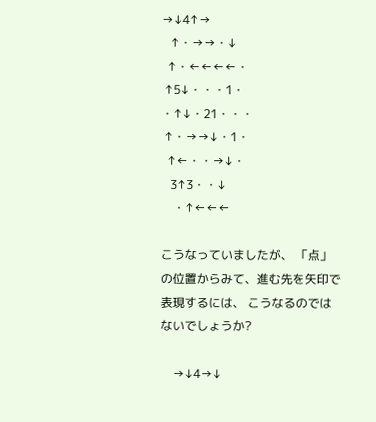→↓4↑→
   ↑・→→・↓
  ↑・←←←←・
 ↑5↓・・・1・
・↑↓・21・・・
 ↑・→→↓・1・
  ↑←・・→↓・
   3↑3・・↓
    ・↑←←←

こうなっていましたが、 「点」の位置からみて、進む先を矢印で表現するには、 こうなるのではないでしょうか?

    →↓4→↓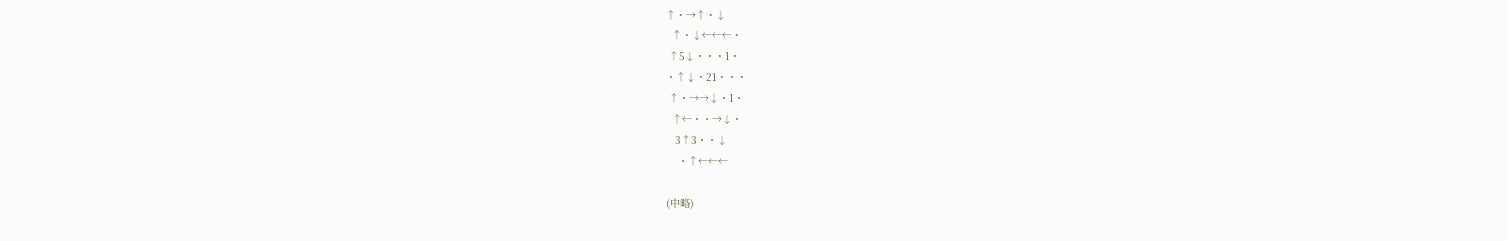↑・→↑・↓
  ↑・↓←←←・
 ↑5↓・・・1・
・↑↓・21・・・
 ↑・→→↓・1・
  ↑←・・→↓・
   3↑3・・↓
    ・↑←←←

(中略)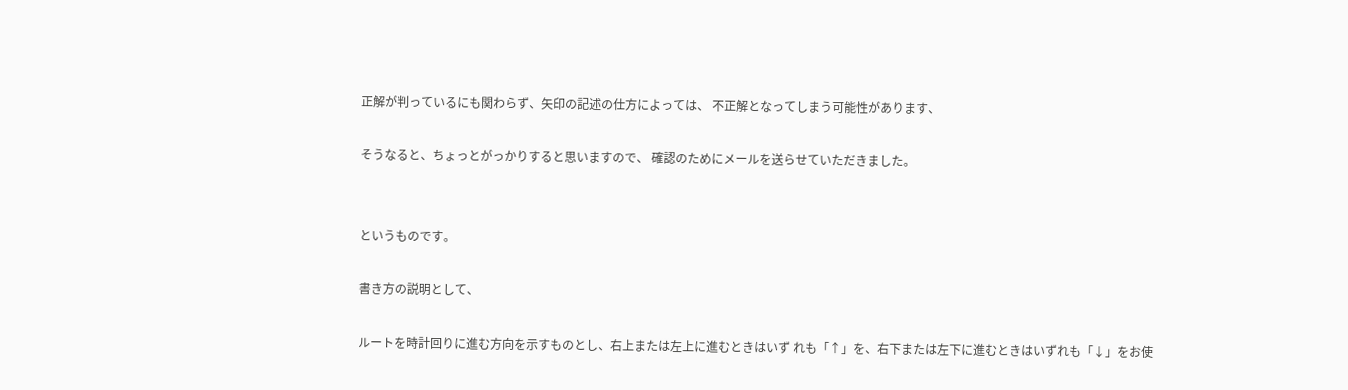正解が判っているにも関わらず、矢印の記述の仕方によっては、 不正解となってしまう可能性があります、

そうなると、ちょっとがっかりすると思いますので、 確認のためにメールを送らせていただきました。


というものです。

書き方の説明として、

ルートを時計回りに進む方向を示すものとし、右上または左上に進むときはいず れも「↑」を、右下または左下に進むときはいずれも「↓」をお使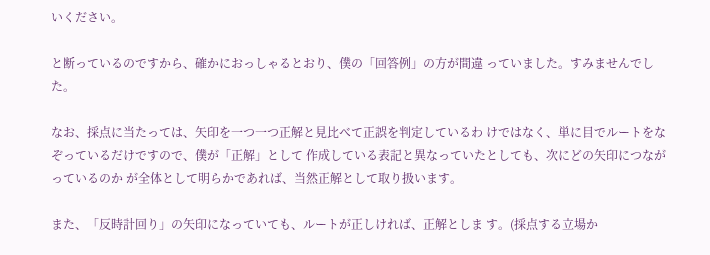いください。

と断っているのですから、確かにおっしゃるとおり、僕の「回答例」の方が間違 っていました。すみませんでした。

なお、採点に当たっては、矢印を一つ一つ正解と見比べて正誤を判定しているわ けではなく、単に目でルートをなぞっているだけですので、僕が「正解」として 作成している表記と異なっていたとしても、次にどの矢印につながっているのか が全体として明らかであれば、当然正解として取り扱います。

また、「反時計回り」の矢印になっていても、ルートが正しければ、正解としま す。(採点する立場か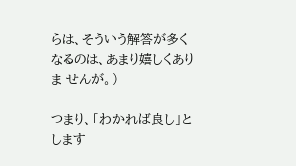らは、そういう解答が多くなるのは、あまり嬉しくありま せんが。)

つまり、「わかれば良し」とします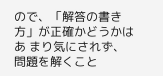ので、「解答の書き方」が正確かどうかはあ まり気にされず、問題を解くこと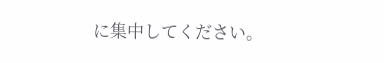に集中してください。